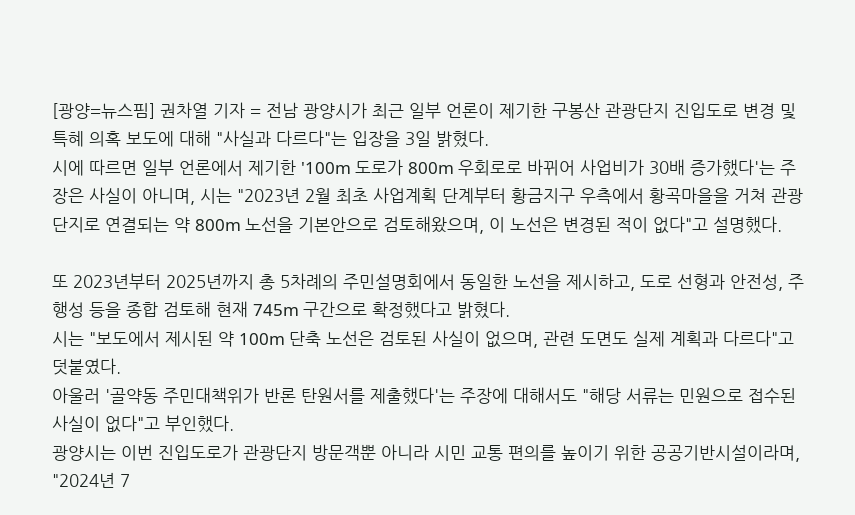[광양=뉴스핌] 권차열 기자 = 전남 광양시가 최근 일부 언론이 제기한 구봉산 관광단지 진입도로 변경 및 특혜 의혹 보도에 대해 "사실과 다르다"는 입장을 3일 밝혔다.
시에 따르면 일부 언론에서 제기한 '100m 도로가 800m 우회로로 바뀌어 사업비가 30배 증가했다'는 주장은 사실이 아니며, 시는 "2023년 2월 최초 사업계획 단계부터 황금지구 우측에서 황곡마을을 거쳐 관광단지로 연결되는 약 800m 노선을 기본안으로 검토해왔으며, 이 노선은 변경된 적이 없다"고 설명했다.

또 2023년부터 2025년까지 총 5차례의 주민설명회에서 동일한 노선을 제시하고, 도로 선형과 안전성, 주행성 등을 종합 검토해 현재 745m 구간으로 확정했다고 밝혔다.
시는 "보도에서 제시된 약 100m 단축 노선은 검토된 사실이 없으며, 관련 도면도 실제 계획과 다르다"고 덧붙였다.
아울러 '골약동 주민대책위가 반론 탄원서를 제출했다'는 주장에 대해서도 "해당 서류는 민원으로 접수된 사실이 없다"고 부인했다.
광양시는 이번 진입도로가 관광단지 방문객뿐 아니라 시민 교통 편의를 높이기 위한 공공기반시설이라며, "2024년 7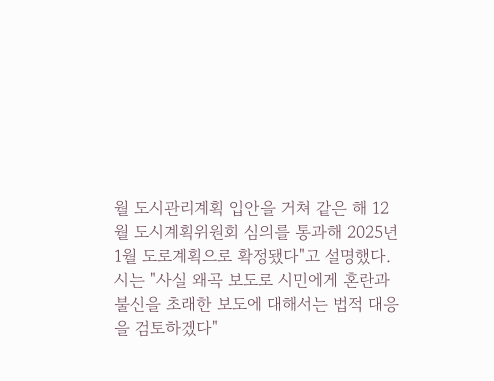월 도시관리계획 입안을 거쳐 같은 해 12월 도시계획위원회 심의를 통과해 2025년 1월 도로계획으로 확정됐다"고 설명했다.
시는 "사실 왜곡 보도로 시민에게 혼란과 불신을 초래한 보도에 대해서는 법적 대응을 검토하겠다"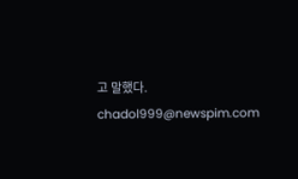고 말했다.
chadol999@newspim.com